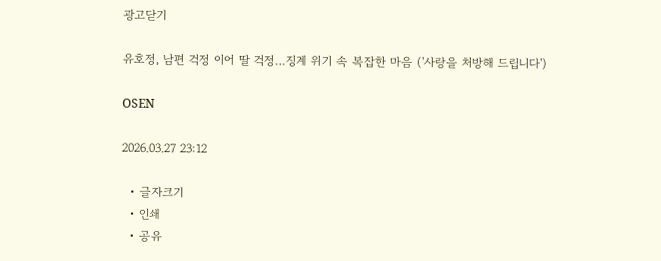광고닫기

유호정, 남편 걱정 이어 딸 걱정…징계 위기 속 복잡한 마음 ('사랑을 처방해 드립니다')

OSEN

2026.03.27 23:12

  • 글자크기
  • 인쇄
  • 공유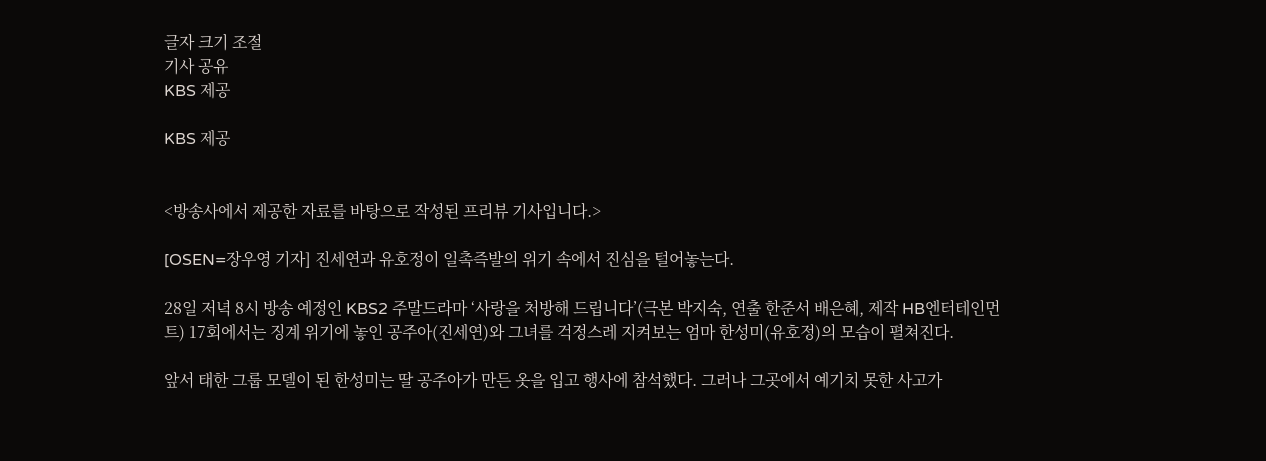글자 크기 조절
기사 공유
KBS 제공

KBS 제공


<방송사에서 제공한 자료를 바탕으로 작성된 프리뷰 기사입니다.>

[OSEN=장우영 기자] 진세연과 유호정이 일촉즉발의 위기 속에서 진심을 털어놓는다.

28일 저녁 8시 방송 예정인 KBS2 주말드라마 ‘사랑을 처방해 드립니다’(극본 박지숙, 연출 한준서 배은혜, 제작 HB엔터테인먼트) 17회에서는 징계 위기에 놓인 공주아(진세연)와 그녀를 걱정스레 지켜보는 엄마 한성미(유호정)의 모습이 펼쳐진다.

앞서 태한 그룹 모델이 된 한성미는 딸 공주아가 만든 옷을 입고 행사에 참석했다. 그러나 그곳에서 예기치 못한 사고가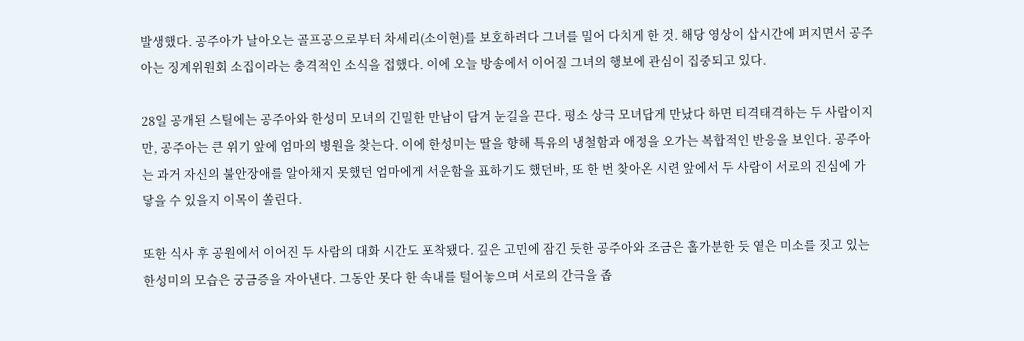발생했다. 공주아가 날아오는 골프공으로부터 차세리(소이현)를 보호하려다 그녀를 밀어 다치게 한 것. 해당 영상이 삽시간에 퍼지면서 공주아는 징계위원회 소집이라는 충격적인 소식을 접했다. 이에 오늘 방송에서 이어질 그녀의 행보에 관심이 집중되고 있다.

28일 공개된 스틸에는 공주아와 한성미 모녀의 긴밀한 만남이 담겨 눈길을 끈다. 평소 상극 모녀답게 만났다 하면 티격태격하는 두 사람이지만, 공주아는 큰 위기 앞에 엄마의 병원을 찾는다. 이에 한성미는 딸을 향해 특유의 냉철함과 애정을 오가는 복합적인 반응을 보인다. 공주아는 과거 자신의 불안장애를 알아채지 못했던 엄마에게 서운함을 표하기도 했던바, 또 한 번 찾아온 시련 앞에서 두 사람이 서로의 진심에 가 닿을 수 있을지 이목이 쏠린다.

또한 식사 후 공원에서 이어진 두 사람의 대화 시간도 포착됐다. 깊은 고민에 잠긴 듯한 공주아와 조금은 홀가분한 듯 옅은 미소를 짓고 있는 한성미의 모습은 궁금증을 자아낸다. 그동안 못다 한 속내를 털어놓으며 서로의 간극을 좁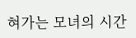혀가는 모녀의 시간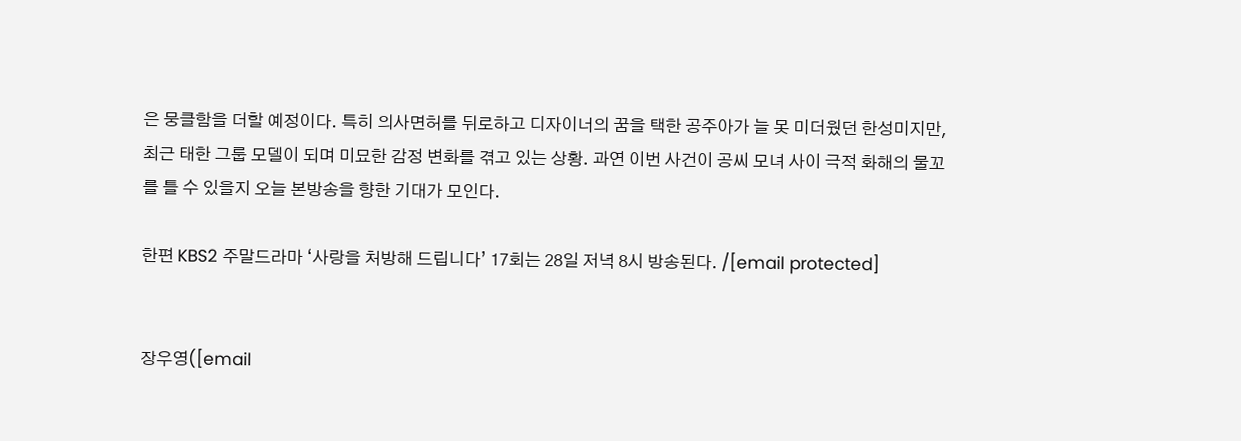은 뭉클함을 더할 예정이다. 특히 의사면허를 뒤로하고 디자이너의 꿈을 택한 공주아가 늘 못 미더웠던 한성미지만, 최근 태한 그룹 모델이 되며 미묘한 감정 변화를 겪고 있는 상황. 과연 이번 사건이 공씨 모녀 사이 극적 화해의 물꼬를 틀 수 있을지 오늘 본방송을 향한 기대가 모인다.

한편 KBS2 주말드라마 ‘사랑을 처방해 드립니다’ 17회는 28일 저녁 8시 방송된다. /[email protected]


장우영([email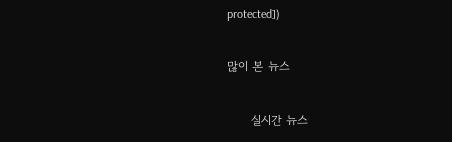protected])

많이 본 뉴스

      실시간 뉴스